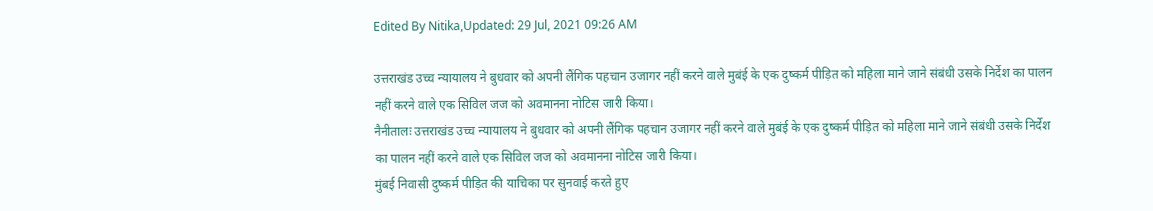Edited By Nitika,Updated: 29 Jul, 2021 09:26 AM

उत्तराखंड उच्च न्यायालय ने बुधवार को अपनी लैंगिक पहचान उजागर नहीं करने वाले मुबंई के एक दुष्कर्म पीड़ित को महिला माने जाने संबंधी उसके निर्देश का पालन नहीं करने वाले एक सिविल जज को अवमानना नोटिस जारी किया।
नैनीतालः उत्तराखंड उच्च न्यायालय ने बुधवार को अपनी लैंगिक पहचान उजागर नहीं करने वाले मुबंई के एक दुष्कर्म पीड़ित को महिला माने जाने संबंधी उसके निर्देश का पालन नहीं करने वाले एक सिविल जज को अवमानना नोटिस जारी किया।
मुंबई निवासी दुष्कर्म पीड़ित की याचिका पर सुनवाई करते हुए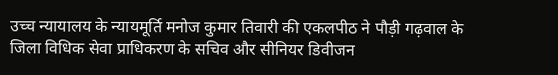उच्च न्यायालय के न्यायमूर्ति मनोज कुमार तिवारी की एकलपीठ ने पौड़ी गढ़वाल के जिला विधिक सेवा प्राधिकरण के सचिव और सीनियर डिवीजन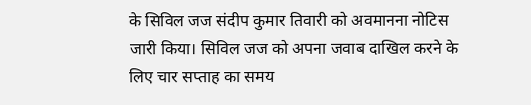के सिविल जज संदीप कुमार तिवारी को अवमानना नोटिस जारी किया। सिविल जज को अपना जवाब दाखिल करने के लिए चार सप्ताह का समय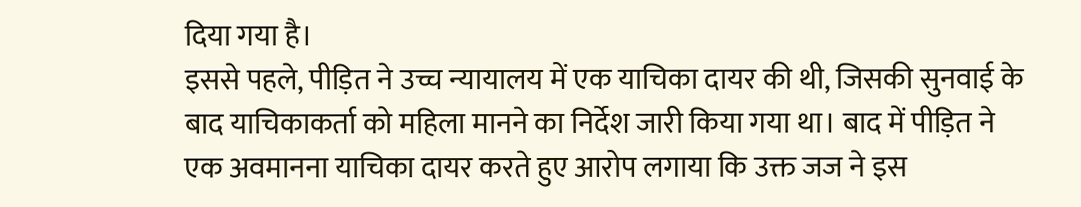दिया गया है।
इससे पहले, पीड़ित ने उच्च न्यायालय में एक याचिका दायर की थी, जिसकी सुनवाई के बाद याचिकाकर्ता को महिला मानने का निर्देश जारी किया गया था। बाद में पीड़ित ने एक अवमानना याचिका दायर करते हुए आरोप लगाया कि उक्त जज ने इस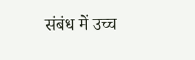संबंध में उच्च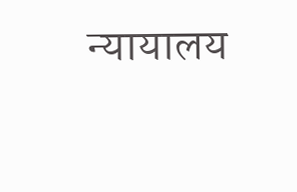न्यायालय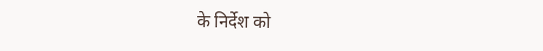के निर्देश को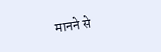मानने से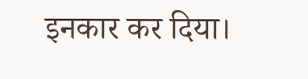इनकार कर दिया।